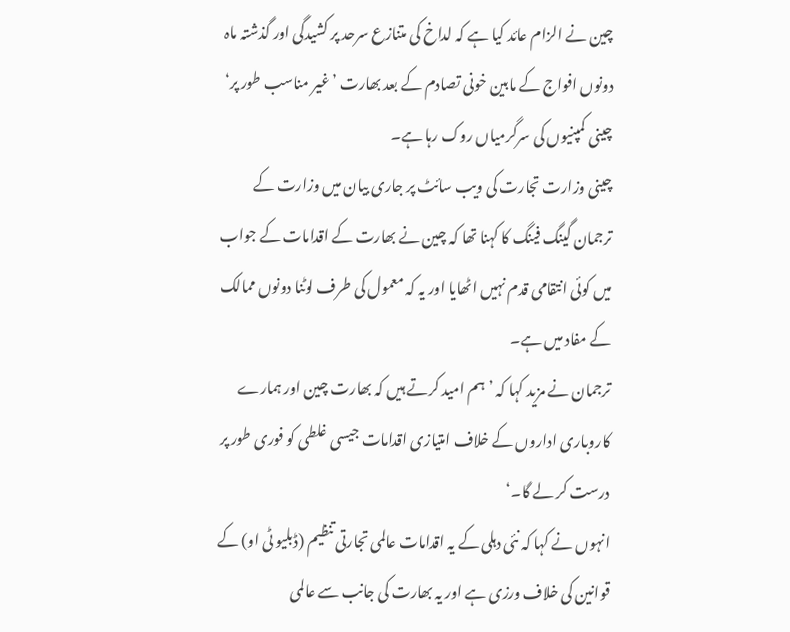چین نے الزام عائد کیا ہے کہ لداخ کی متنازع سرحد پر کشیدگی اور گذشتہ ماہ دونوں افواج کے مابین خونی تصادم کے بعد بھارت ’غیر مناسب طور پر‘ چینی کمپنیوں کی سرگرمیاں روک رہا ہے۔
چینی وزارت تجارت کی ویب سائٹ پر جاری بیان میں وزارت کے ترجمان گینگ فینگ کا کہنا تھا کہ چین نے بھارت کے اقدامات کے جواب میں کوئی انتقامی قدم نہیں اٹھایا اور یہ کہ معمول کی طرف لوٹنا دونوں ممالک کے مفاد میں ہے۔
ترجمان نے مزید کہا کہ ’ہم امید کرتے ہیں کہ بھارت چین اور ہمارے کاروباری اداروں کے خلاف امتیازی اقدامات جیسی غلطی کو فوری طور پر درست کر لے گا۔‘
انہوں نے کہا کہ نئی دہلی کے یہ اقدامات عالمی تجارتی تنظیم (ڈبلیو ٹی او) کے قوانین کی خلاف ورزی ہے اور یہ بھارت کی جانب سے عالمی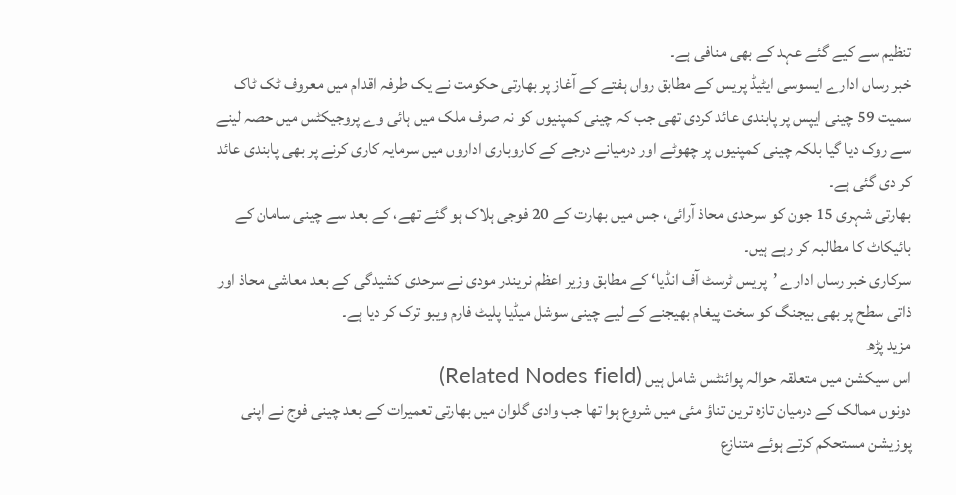تنظیم سے کیے گئے عہد کے بھی منافی ہے۔
خبر رساں ادارے ایسوسی ایٹیڈ پریس کے مطابق رواں ہفتے کے آغاز پر بھارتی حکومت نے یک طرفہ اقدام میں معروف ٹک ٹاک سمیت 59 چینی ایپس پر پابندی عائد کردی تھی جب کہ چینی کمپنیوں کو نہ صرف ملک میں ہائی وے پروجیکٹس میں حصہ لینے سے روک دیا گیا بلکہ چینی کمپنیوں پر چھوٹے اور درمیانے درجے کے کاروباری اداروں میں سرمایہ کاری کرنے پر بھی پابندی عائد کر دی گئی ہے۔
بھارتی شہری 15 جون کو سرحدی محاذ آرائی، جس میں بھارت کے 20 فوجی ہلاک ہو گئے تھے، کے بعد سے چینی سامان کے بائیکاٹ کا مطالبہ کر رہے ہیں۔
سرکاری خبر رساں ادارے ’پریس ٹرسٹ آف انڈیا‘ کے مطابق وزیر اعظم نریندر مودی نے سرحدی کشیدگی کے بعد معاشی محاذ اور ذاتی سطح پر بھی بیجنگ کو سخت پیغام بھیجنے کے لیے چینی سوشل میڈیا پلیٹ فارم ویبو ترک کر دیا ہے۔
مزید پڑھ
اس سیکشن میں متعلقہ حوالہ پوائنٹس شامل ہیں (Related Nodes field)
دونوں ممالک کے درمیان تازہ ترین تناؤ مئی میں شروع ہوا تھا جب وادی گلوان میں بھارتی تعمیرات کے بعد چینی فوج نے اپنی پوزیشن مستحکم کرتے ہوئے متنازع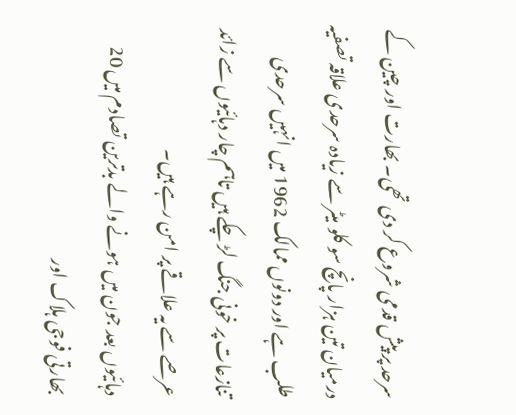سرحد پر پیش قدمی شروع کر دی تھی۔ بھارت اور چین کے درمیان تین ہزار پانچ سو کلو میٹر سے زیادہ سرحدی علاقہ تصفیہ طلب ہے اور دونوں ممالک 1962 میں انہیں سرحدی تنازعات پر خونی جنگ لڑ چکے ہیں تاہم چار دہائیوں سے زائد عرصے سے یہ علاقے پر امن رہے ہیں۔
دہائیوں بعد جون میں ہونے والے بدترین تصادم میں 20 بھارتی فوجی ہلاک اور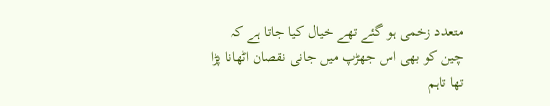متعدد زخمی ہو گئے تھے خیال کیا جاتا ہے کہ چین کو بھی اس جھڑپ میں جانی نقصان اٹھانا پڑا تھا تاہم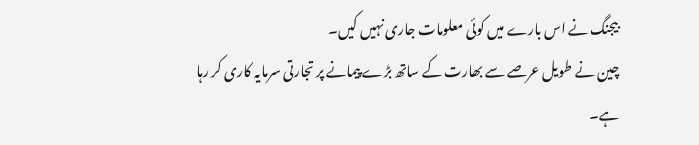بیجنگ نے اس بارے میں کوئی معلومات جاری نہیں کیں۔
چین نے طویل عرصے سے بھارت کے ساتھ بڑے پیمانے پر تجارتی سرمایہ کاری کر رہا ہے۔